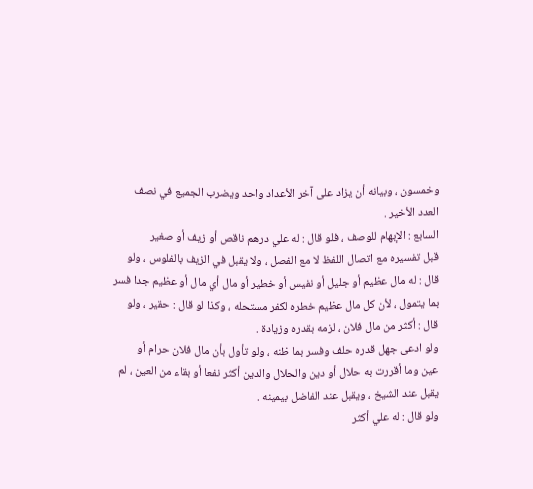وخمسون ، وبيانه أن يزاد على آخر الأعداد واحد ويضرب الجميع في نصف
العدد الأخير .
السابع : الإبهام للوصف ، فلو قال : له علي درهم ناقص أو زيف أو صغير
قبل تفسيره مع اتصال اللفظ لا مع الفصل ، ولا يقبل في الزيف بالفلوس ، ولو
قال : له مال عظيم أو جليل أو نفيس أو خطير أو مال أي مال أو عظيم جدا فسر
بما يتمول ، لأن كل مال عظيم خطره لكفر مستحله ، وكذا لو قال : حقير ، ولو
قال : أكثر من مال فلان ، لزمه بقدره وزيادة .
ولو ادعى جهل قدره حلف وفسر بما ظنه ، ولو تأول بأن مال فلان حرام أو
عين وما أقررت به حلال أو دين والحلال والدين أكثر نفعا أو بقاء من العين ، لم
يقبل عند الشيخ ، ويقبل عند الفاضل بيمينه .
ولو قال : له علي أكثر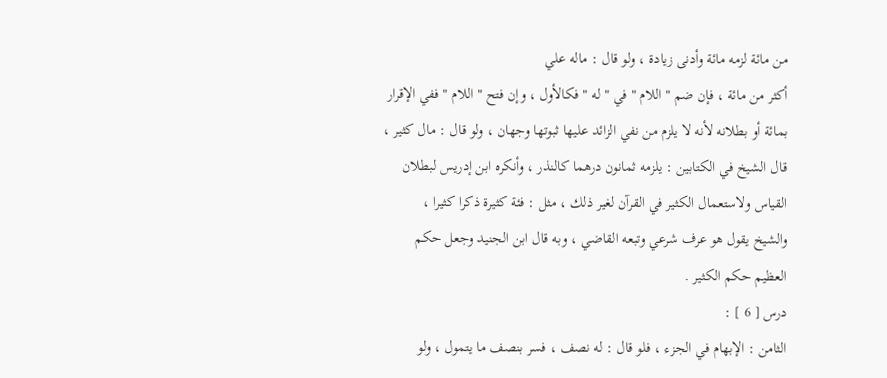من مائة لزمه مائة وأدنى زيادة ، ولو قال : ماله علي
أكثر من مائة ، فإن ضم " اللام " في " له " فكالأول ، وإن فتح " اللام " ففي الإقرار
بمائة أو بطلانه لأنه لا يلزم من نفي الزائد عليها ثبوتها وجهان ، ولو قال : مال كثير ،
قال الشيخ في الكتابين : يلزمه ثمانون درهما كالنذر ، وأنكره ابن إدريس لبطلان
القياس ولاستعمال الكثير في القرآن لغير ذلك ، مثل : فئة كثيرة ذكرا كثيرا ،
والشيخ يقول هو عرف شرعي وتبعه القاضي ، وبه قال ابن الجنيد وجعل حكم
العظيم حكم الكثير .
درس [ 6 ] :
الثامن : الإبهام في الجزء ، فلو قال : له نصف ، فسر بنصف ما يتمول ، ولو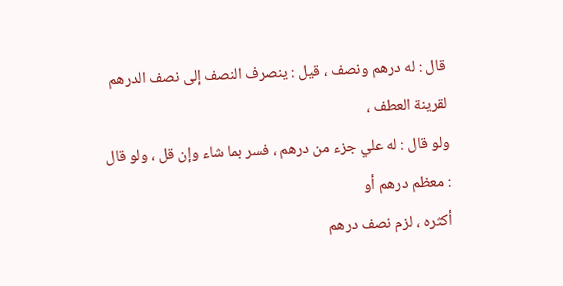قال : له درهم ونصف ، قيل : ينصرف النصف إلى نصف الدرهم لقرينة العطف ،
ولو قال : له علي جزء من درهم ، فسر بما شاء وإن قل ، ولو قال : معظم درهم أو
أكثره ، لزم نصف درهم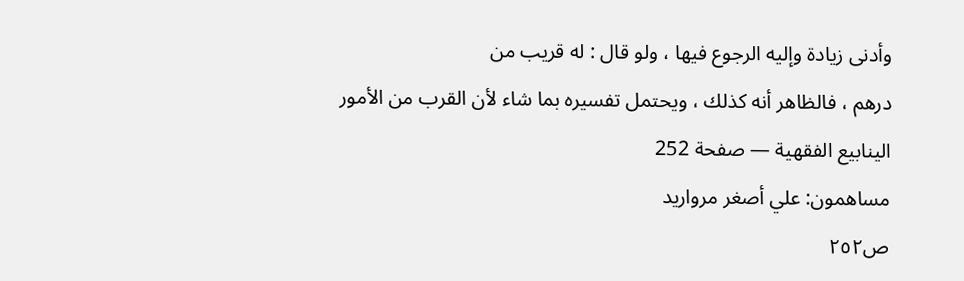وأدنى زيادة وإليه الرجوع فيها ، ولو قال : له قريب من
درهم ، فالظاهر أنه كذلك ، ويحتمل تفسيره بما شاء لأن القرب من الأمور
الينابيع الفقهية — صفحة 252
مساهمون: علي أصغر مرواريد
ص٢٥٢